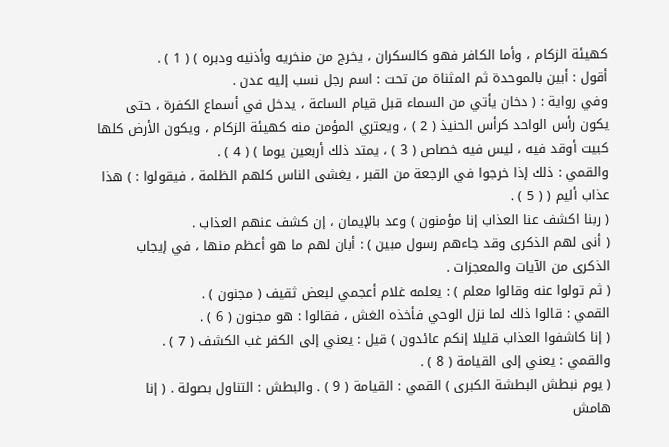كهيئة الزكام ، وأما الكافر فهو كالسكران ، يخرج من منخريه وأذنيه ودبره ) ( 1 ) .
أقول : أبين بالموحدة ثم المثناة من تحت : اسم رجل نسب إليه عدن .
وفي رواية : ( دخان يأتي من السماء قبل قيام الساعة ، يدخل في أسماع الكفرة ، حتى
يكون رأس الواحد كرأس الحنيذ ( 2 ) ، ويعتري المؤمن منه كهيئة الزكام ، ويكون الأرض كلها
كبيت أوقد فيه ، ليس فيه خصاص ( 3 ) ، يمتد ذلك أربعين يوما ) ( 4 ) .
والقمي : ذلك إذا خرجوا في الرجعة من القبر ، يغشى الناس كلهم الظلمة ، فيقولوا : ) هذا
عذاب أليم ( ( 5 ) .
( ربنا اكشف عنا العذاب إنا مؤمنون ) وعد بالإيمان ، إن كشف عنهم العذاب .
( أنى لهم الذكرى وقد جاءهم رسول مبين ) : أبان لهم ما هو أعظم منها ، في إيجاب
الذكرى من الآيات والمعجزات .
( ثم تولوا عنه وقالوا معلم ) : يعلمه غلام أعجمي لبعض ثقيف ( مجنون ) .
القمي : قالوا ذلك لما نزل الوحي فأخذه الغش ، فقالوا : هو مجنون ( 6 ) .
( إنا كاشفوا العذاب قليلا إنكم عائدون ) قيل : يعني إلى الكفر غب الكشف ( 7 ) .
والقمي : يعني إلى القيامة ( 8 ) .
( يوم نبطش البطشة الكبرى ) القمي : القيامة ( 9 ) . والبطش : التناول بصولة . ( إنا
هامش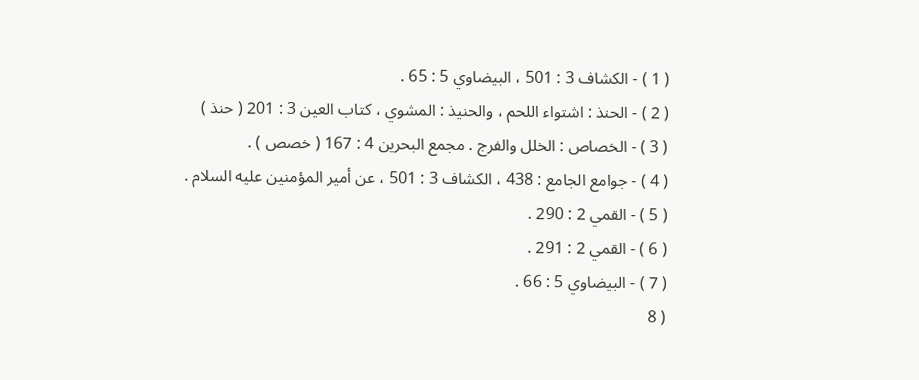( 1 ) - الكشاف 3 : 501 ، البيضاوي 5 : 65 .
( 2 ) - الحنذ : اشتواء اللحم ، والحنيذ : المشوي ، كتاب العين 3 : 201 ( حنذ )
( 3 ) - الخصاص : الخلل والفرج . مجمع البحرين 4 : 167 ( خصص ) .
( 4 ) - جوامع الجامع : 438 ، الكشاف 3 : 501 ، عن أمير المؤمنين عليه السلام .
( 5 ) - القمي 2 : 290 .
( 6 ) - القمي 2 : 291 .
( 7 ) - البيضاوي 5 : 66 .
( 8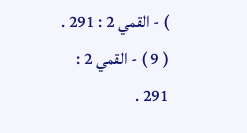) - القمي 2 : 291 .
( 9 ) - القمي 2 : 291 .